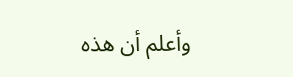وأعلم أن هذه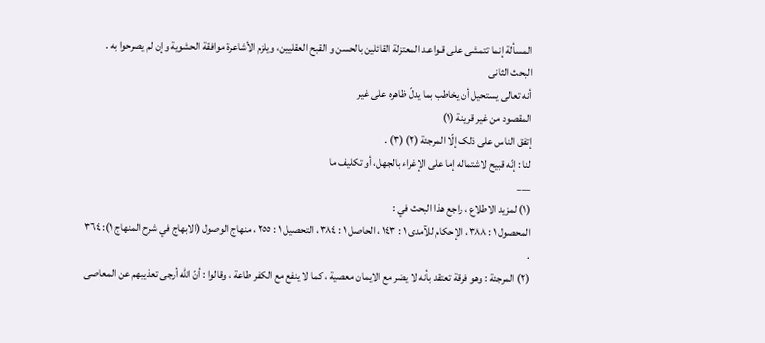المسألة إنما تتمشى على قـواعـد المعتزلة القائلین بالحسن و القبح العقلیین، ویلزم الأشاعرة موافقة الحشویة وإن لم یصرحوا به .
البحث الثانی
أنه تعالى یستحیل أن یخاطب بما یدلّ ظاهره على غیر
المقصود من غیر قرینة (١)
إتفق الناس على ذلک إلّا المرجئة (٢) (٣) .
لنا : إنّه قبیح لاشتماله إما على الإغراء بالجهل، أو تکلیف ما
___
(١) لمزید الاطلاع ، راجع هذا البحث في :
المحصول ١ : ٣٨٨ ، الإحکام للآمدی ١ : ١٤٣ ، الحاصل ١ : ٣٨٤ ، التحصیل ١ : ٢٥٥ ، منهاج الوصول (الابهاج في شرح المنهاج ١): ٣٦٤ .
(٢) المرجئة : وهو فرقة تعتقد بأنه لا یضر مع الایمان معصیة ، کما لا ینفع مع الکفر طاعة ، وقالوا : أنّ الله أرجى تعذیبهم عن المعاصی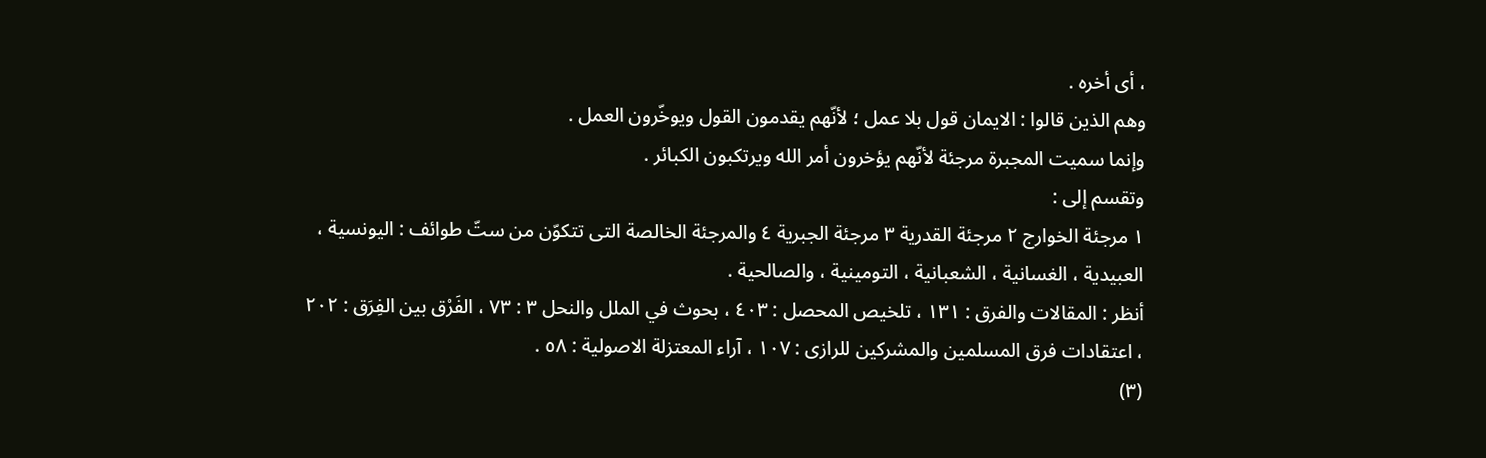، أی أخره .
وهم الذین قالوا : الایمان قول بلا عمل ؛ لأنّهم یقدمون القول ویوخّرون العمل .
وإنما سمیت المجبرة مرجئة لأنّهم یؤخرون أمر الله ویرتکبون الکبائر .
وتقسم إلى :
١ مرجئة الخوارج ٢ مرجئة القدریة ٣ مرجئة الجبریة ٤ والمرجئة الخالصة التی تتکوّن من ستّ طوائف : الیونسیة ، العبیدیة ، الغسانیة ، الشعبانیة ، التومینیة ، والصالحیة .
أنظر : المقالات والفرق : ١٣١ ، تلخیص المحصل : ٤٠٣ ، بحوث في الملل والنحل ٣ : ٧٣ ، الفَرْق بین الفِرَق : ٢٠٢ ، اعتقادات فرق المسلمین والمشرکین للرازی : ١٠٧ ، آراء المعتزلة الاصولیة : ٥٨ .
(٣)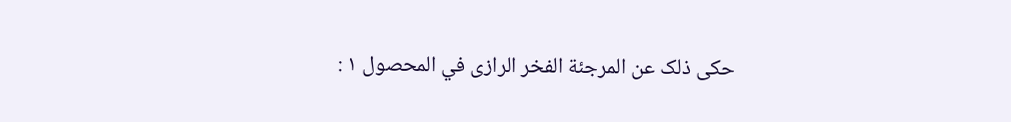حکى ذلک عن المرجئة الفخر الرازی في المحصول ١ :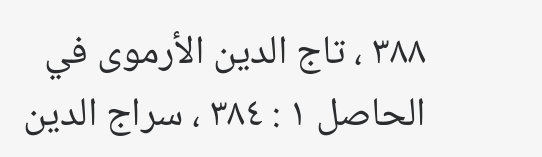٣٨٨ ، تاج الدین الأرموی في الحاصل ١ : ٣٨٤ ، سراج الدین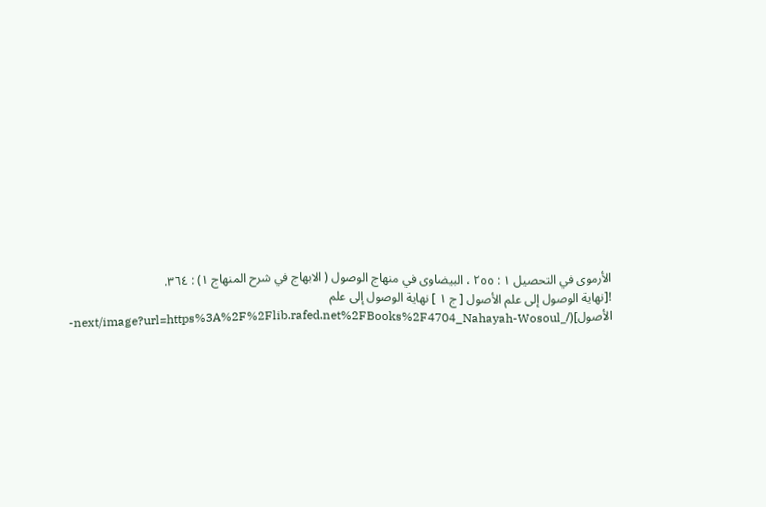الأرموی في التحصیل ١ : ٢٥٥ ، البیضاوی في منهاج الوصول ( الابهاج في شرح المنهاج ١) : ٣٦٤.
![نهاية الوصول إلى علم الأصول [ ج ١ ] نهاية الوصول إلى علم الأصول](/_next/image?url=https%3A%2F%2Flib.rafed.net%2FBooks%2F4704_Nahayah-Wosoul-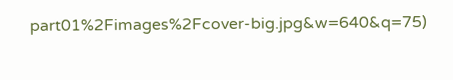part01%2Fimages%2Fcover-big.jpg&w=640&q=75)